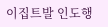이집트발 인도행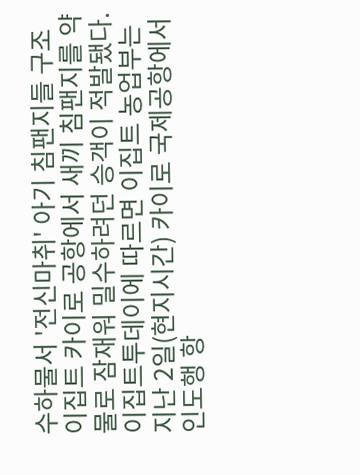수하물서 '전신마취' 아기 침팬지들 구조
이집트 카이로 공항에서 새끼 침팬지를 약물로 잠재워 밀수하려던 승객이 적발됐다.이집트투데이에 따르면 이집트 농업부는 지난 2일(현지시간) 카이로 국제공항에서 인도행 항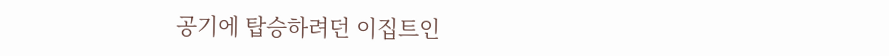공기에 탑승하려던 이집트인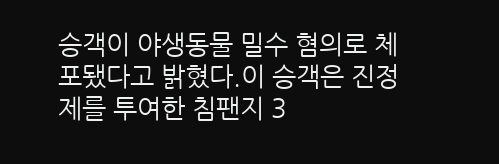승객이 야생동물 밀수 혐의로 체포됐다고 밝혔다.이 승객은 진정제를 투여한 침팬지 3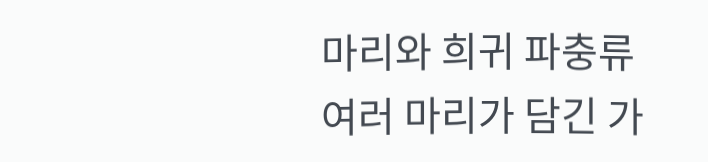마리와 희귀 파충류 여러 마리가 담긴 가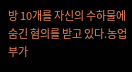방 10개를 자신의 수하물에 숨긴 혐의를 받고 있다.농업부가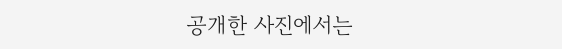공개한 사진에서는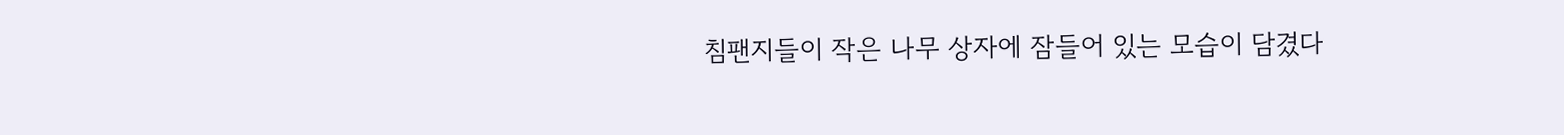침팬지들이 작은 나무 상자에 잠들어 있는 모습이 담겼다